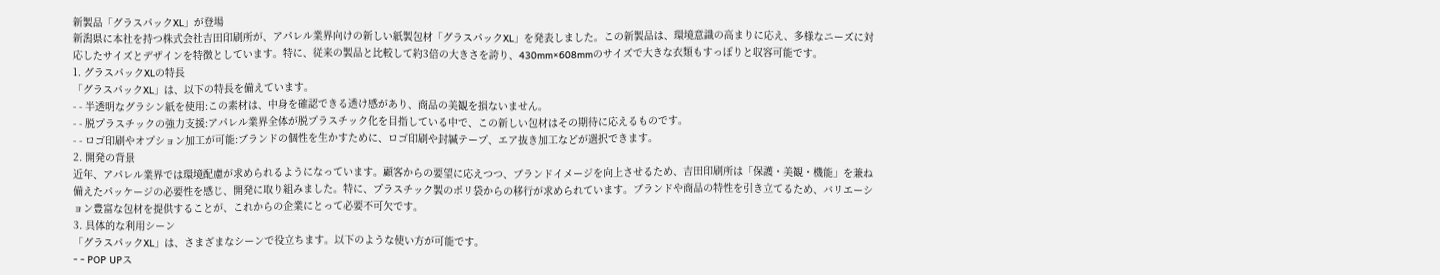新製品「グラスパックXL」が登場
新潟県に本社を持つ株式会社吉田印刷所が、アパレル業界向けの新しい紙製包材「グラスパックXL」を発表しました。この新製品は、環境意識の高まりに応え、多様なニーズに対応したサイズとデザインを特徴としています。特に、従来の製品と比較して約3倍の大きさを誇り、430mm×608mmのサイズで大きな衣類もすっぽりと収容可能です。
1. グラスパックXLの特長
「グラスパックXL」は、以下の特長を備えています。
- - 半透明なグラシン紙を使用:この素材は、中身を確認できる透け感があり、商品の美観を損ないません。
- - 脱プラスチックの強力支援:アパレル業界全体が脱プラスチック化を目指している中で、この新しい包材はその期待に応えるものです。
- - ロゴ印刷やオプション加工が可能:ブランドの個性を生かすために、ロゴ印刷や封緘テープ、エア抜き加工などが選択できます。
2. 開発の背景
近年、アパレル業界では環境配慮が求められるようになっています。顧客からの要望に応えつつ、ブランドイメージを向上させるため、吉田印刷所は「保護・美観・機能」を兼ね備えたパッケージの必要性を感じ、開発に取り組みました。特に、プラスチック製のポリ袋からの移行が求められています。ブランドや商品の特性を引き立てるため、バリエーション豊富な包材を提供することが、これからの企業にとって必要不可欠です。
3. 具体的な利用シーン
「グラスパックXL」は、さまざまなシーンで役立ちます。以下のような使い方が可能です。
- - POP UPス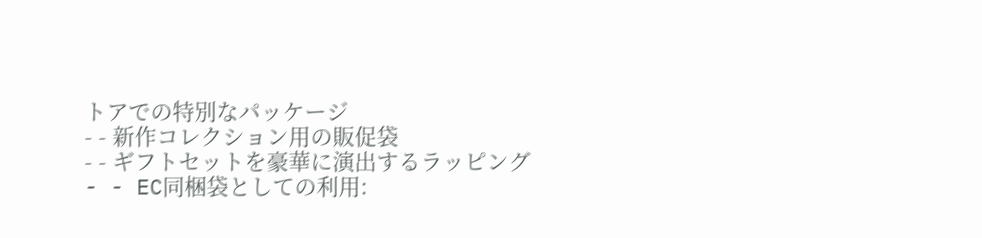トアでの特別なパッケージ
- - 新作コレクション用の販促袋
- - ギフトセットを豪華に演出するラッピング
- - EC同梱袋としての利用: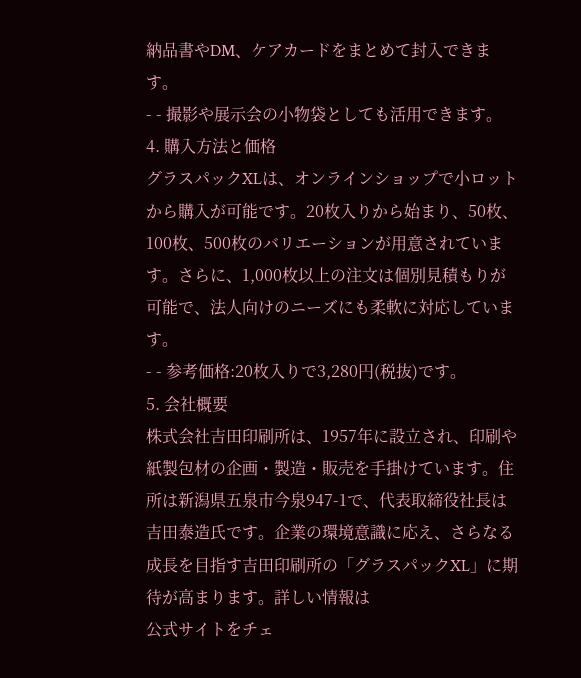納品書やDM、ケアカードをまとめて封入できます。
- - 撮影や展示会の小物袋としても活用できます。
4. 購入方法と価格
グラスパックXLは、オンラインショップで小ロットから購入が可能です。20枚入りから始まり、50枚、100枚、500枚のバリエーションが用意されています。さらに、1,000枚以上の注文は個別見積もりが可能で、法人向けのニーズにも柔軟に対応しています。
- - 参考価格:20枚入りで3,280円(税抜)です。
5. 会社概要
株式会社吉田印刷所は、1957年に設立され、印刷や紙製包材の企画・製造・販売を手掛けています。住所は新潟県五泉市今泉947-1で、代表取締役社長は吉田泰造氏です。企業の環境意識に応え、さらなる成長を目指す吉田印刷所の「グラスパックXL」に期待が高まります。詳しい情報は
公式サイトをチェ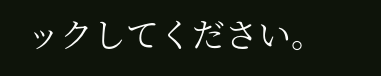ックしてください。